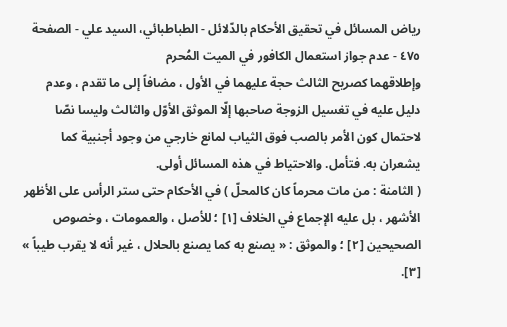رياض المسائل في تحقيق الأحكام بالدّلائل - الطباطبائي، السيد علي - الصفحة ٤٧٥ - عدم جواز استعمال الكافور في الميت المُحرم
وإطلاقهما كصريح الثالث حجة عليهما في الأول ، مضافاً إلى ما تقدم ، وعدم دليل عليه في تغسيل الزوجة صاحبها إلّا الموثق الأوّل والثالث وليسا نصّا لاحتمال كون الأمر بالصب فوق الثياب لمانع خارجي من وجود أجنبية كما يشعران به. فتأمل. والاحتياط في هذه المسائل أولى.
( الثامنة : من مات محرماً كان كالمحلّ ) في الأحكام حتى ستر الرأس على الأظهر الأشهر ، بل عليه الإجماع في الخلاف [١] ؛ للأصل ، والعمومات ، وخصوص الصحيحين [٢] ؛ والموثق : « يصنع به كما يصنع بالحلال ، غير أنه لا يقرب طيباً » [٣].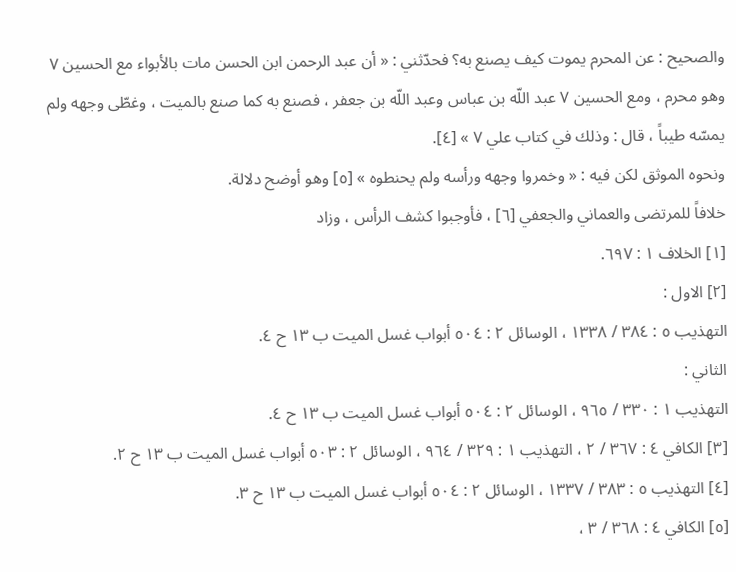والصحيح : عن المحرم يموت كيف يصنع به؟ فحدّثني : « أن عبد الرحمن ابن الحسن مات بالأبواء مع الحسين ٧ وهو محرم ، ومع الحسين ٧ عبد اللّه بن عباس وعبد اللّه بن جعفر ، فصنع به كما صنع بالميت ، وغطّى وجهه ولم يمسّه طيباً ، قال : وذلك في كتاب علي ٧ » [٤].
ونحوه الموثق لكن فيه : « وخمروا وجهه ورأسه ولم يحنطوه » [٥] وهو أوضح دلالة.
خلافاً للمرتضى والعماني والجعفي [٦] ، فأوجبوا كشف الرأس ، وزاد
[١] الخلاف ١ : ٦٩٧.
[٢] الاول :
التهذيب ٥ : ٣٨٤ / ١٣٣٨ ، الوسائل ٢ : ٥٠٤ أبواب غسل الميت ب ١٣ ح ٤.
الثاني :
التهذيب ١ : ٣٣٠ / ٩٦٥ ، الوسائل ٢ : ٥٠٤ أبواب غسل الميت ب ١٣ ح ٤.
[٣] الكافي ٤ : ٣٦٧ / ٢ ، التهذيب ١ : ٣٢٩ / ٩٦٤ ، الوسائل ٢ : ٥٠٣ أبواب غسل الميت ب ١٣ ح ٢.
[٤] التهذيب ٥ : ٣٨٣ / ١٣٣٧ ، الوسائل ٢ : ٥٠٤ أبواب غسل الميت ب ١٣ ح ٣.
[٥] الكافي ٤ : ٣٦٨ / ٣ ،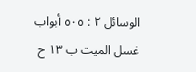الوسائل ٢ : ٥٠٥ أبواب غسل الميت ب ١٣ ح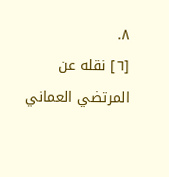٨.
[٦] نقله عن المرتضي العماني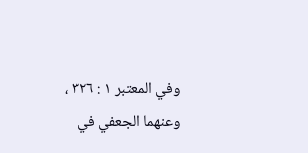وفي المعتبر ١ : ٣٢٦ ، وعنهما الجعفي في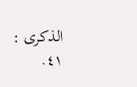الذكرى : ٤١.